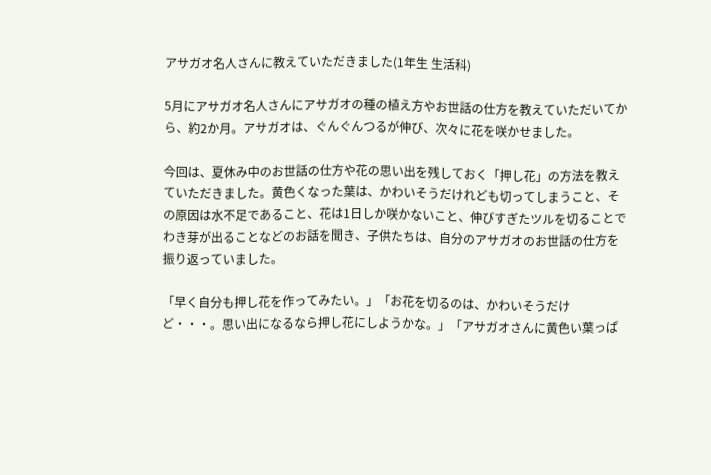アサガオ名人さんに教えていただきました(1年生 生活科)

5月にアサガオ名人さんにアサガオの種の植え方やお世話の仕方を教えていただいてから、約2か月。アサガオは、ぐんぐんつるが伸び、次々に花を咲かせました。

今回は、夏休み中のお世話の仕方や花の思い出を残しておく「押し花」の方法を教えていただきました。黄色くなった葉は、かわいそうだけれども切ってしまうこと、その原因は水不足であること、花は1日しか咲かないこと、伸びすぎたツルを切ることでわき芽が出ることなどのお話を聞き、子供たちは、自分のアサガオのお世話の仕方を振り返っていました。

「早く自分も押し花を作ってみたい。」「お花を切るのは、かわいそうだけど・・・。思い出になるなら押し花にしようかな。」「アサガオさんに黄色い葉っぱ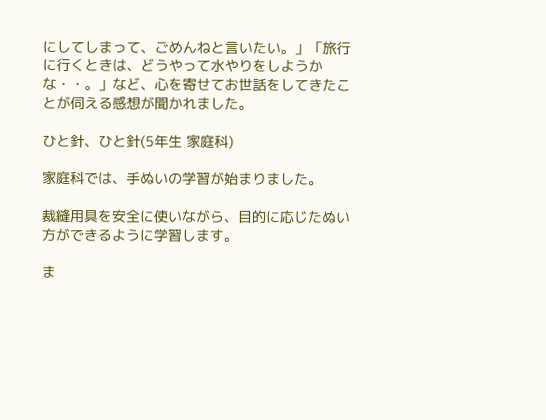にしてしまって、ごめんねと言いたい。」「旅行に行くときは、どうやって水やりをしようかな・・。」など、心を寄せてお世話をしてきたことが伺える感想が聞かれました。

ひと針、ひと針(5年生 家庭科)

家庭科では、手ぬいの学習が始まりました。

裁縫用具を安全に使いながら、目的に応じたぬい方ができるように学習します。

ま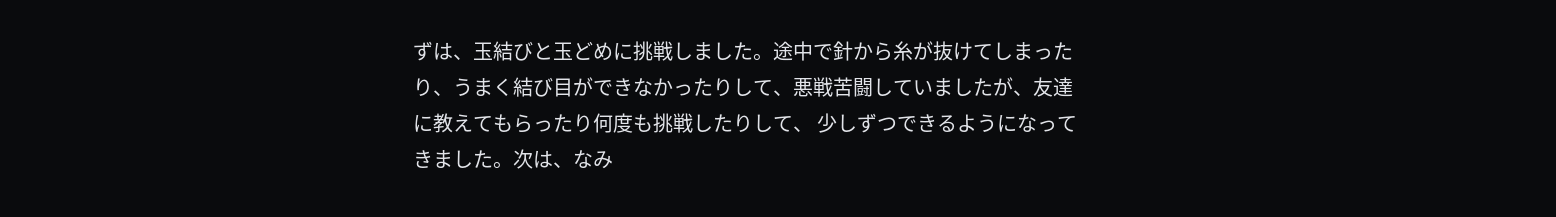ずは、玉結びと玉どめに挑戦しました。途中で針から糸が抜けてしまったり、うまく結び目ができなかったりして、悪戦苦闘していましたが、友達に教えてもらったり何度も挑戦したりして、 少しずつできるようになってきました。次は、なみ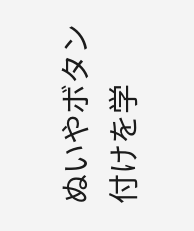ぬいやボタン付けを学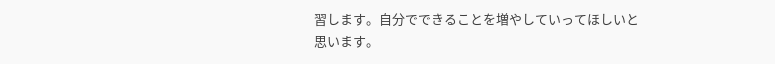習します。自分でできることを増やしていってほしいと思います。